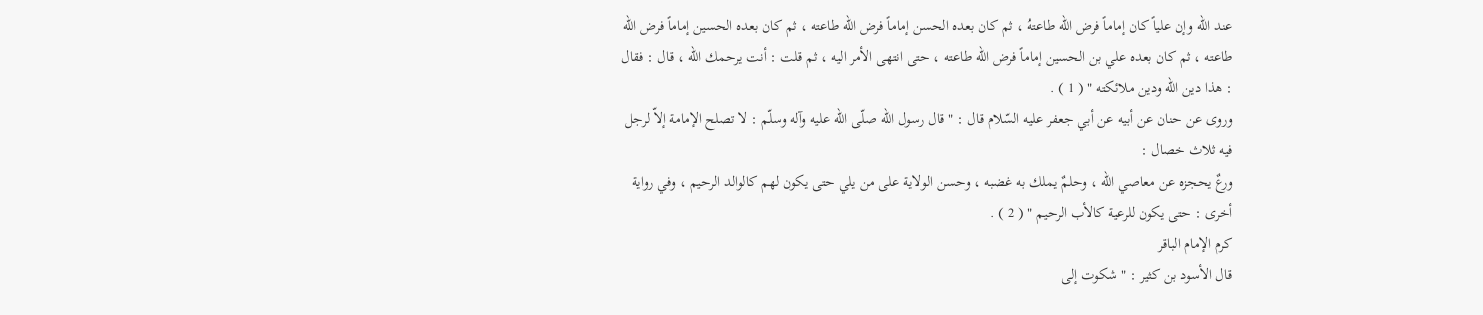عند الله وإن علياً كان إماماً فرض الله طاعتهُ ، ثم كان بعده الحسن إماماً فرض الله طاعته ، ثم كان بعده الحسين إماماً فرض الله طاعته ، ثم كان بعده علي بن الحسين إماماً فرض الله طاعته ، حتى انتهى الأمر اليه ، ثم قلت : أنت يرحمك الله ، قال : فقال : هذا دين الله ودين ملائكته " ( 1 ) .
وروى عن حنان عن أبيه عن أبي جعفر عليه السّلام قال : " قال رسول الله صلّى الله عليه وآله وسلّم : لا تصلح الإمامة إلاّ لرجل فيه ثلاث خصال :
ورعٌ يحجزه عن معاصي الله ، وحلمٌ يملك به غضبه ، وحسن الولاية على من يلي حتى يكون لهم كالوالد الرحيم ، وفي رواية أخرى : حتى يكون للرعية كالأب الرحيم " ( 2 ) .
كرم الإمام الباقر
قال الأسود بن كثير : " شكوت إلى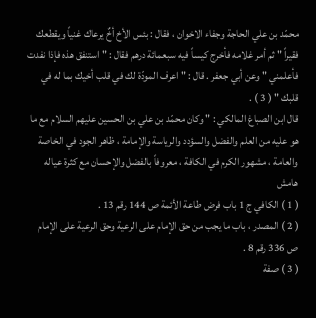محمّد بن علي الحاجة وجفاء الاخوان ، فقال : بئس الأخ أخٌ يرعاك غنياً ويقطعك فقيراً " ثم أمر غلامه فأخرج كيساً فيه سبعمائة درهم فقال : " استنفق هذه فإذا نفدت فأعلمني " وعن أبي جعفر . قال : " اعرف المودّة لك في قلب أخيك بما له في قلبك " ( 3 ) .
قال ابن الصباغ المالكي : " وكان محمّد بن علي بن الحسين عليهم السلام مع ما هو عليه من العلم والفضل والسؤدد والرياسة والإمامة ، ظاهر الجود في الخاصة والعامة ، مشهور الكرم في الكافة ، معروفاً بالفضل والإحسان مع كثرة عياله
هامش
( 1 ) الكافي ج 1 باب فرض طاعة الأئمة ص 144 رقم 13 .
( 2 ) المصدر ، باب ما يجب من حق الإمام على الرعية وحق الرعية على الإمام ص 336 رقم 8 .
( 3 ) صفة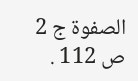الصفوة ج 2 ص 112 .